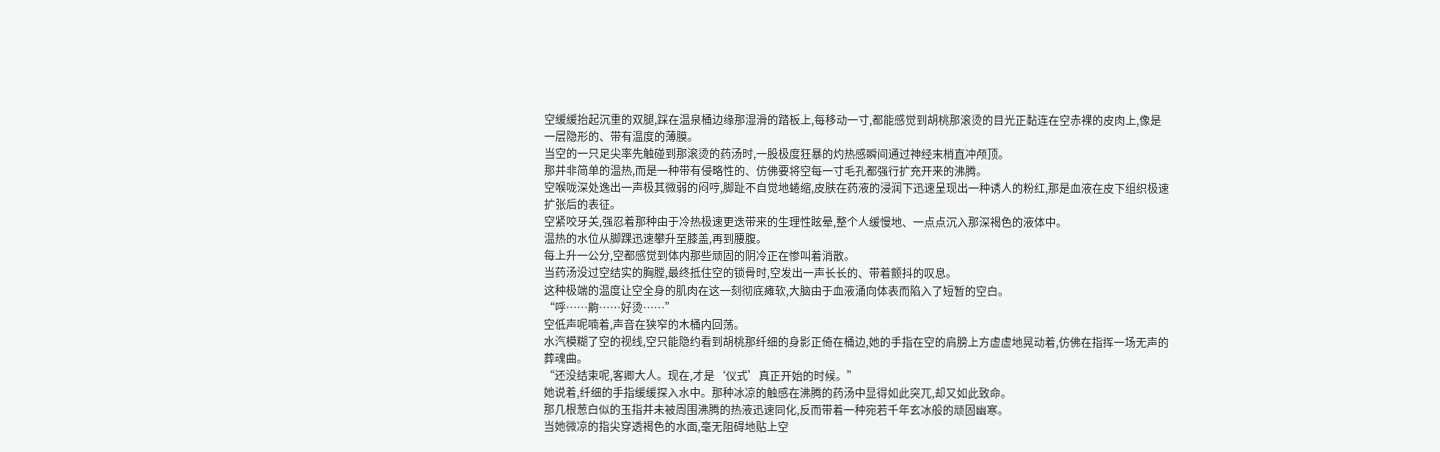空缓缓抬起沉重的双腿,踩在温泉桶边缘那湿滑的踏板上,每移动一寸,都能感觉到胡桃那滚烫的目光正黏连在空赤裸的皮肉上,像是一层隐形的、带有温度的薄膜。
当空的一只足尖率先触碰到那滚烫的药汤时,一股极度狂暴的灼热感瞬间通过神经末梢直冲颅顶。
那并非简单的温热,而是一种带有侵略性的、仿佛要将空每一寸毛孔都强行扩充开来的沸腾。
空喉咙深处逸出一声极其微弱的闷哼,脚趾不自觉地蜷缩,皮肤在药液的浸润下迅速呈现出一种诱人的粉红,那是血液在皮下组织极速扩张后的表征。
空紧咬牙关,强忍着那种由于冷热极速更迭带来的生理性眩晕,整个人缓慢地、一点点沉入那深褐色的液体中。
温热的水位从脚踝迅速攀升至膝盖,再到腰腹。
每上升一公分,空都感觉到体内那些顽固的阴冷正在惨叫着消散。
当药汤没过空结实的胸膛,最终抵住空的锁骨时,空发出一声长长的、带着颤抖的叹息。
这种极端的温度让空全身的肌肉在这一刻彻底瘫软,大脑由于血液涌向体表而陷入了短暂的空白。
“呼……齁……好烫……”
空低声呢喃着,声音在狭窄的木桶内回荡。
水汽模糊了空的视线,空只能隐约看到胡桃那纤细的身影正倚在桶边,她的手指在空的肩膀上方虚虚地晃动着,仿佛在指挥一场无声的葬魂曲。
“还没结束呢,客卿大人。现在,才是‘仪式’真正开始的时候。”
她说着,纤细的手指缓缓探入水中。那种冰凉的触感在沸腾的药汤中显得如此突兀,却又如此致命。
那几根葱白似的玉指并未被周围沸腾的热液迅速同化,反而带着一种宛若千年玄冰般的顽固幽寒。
当她微凉的指尖穿透褐色的水面,毫无阻碍地贴上空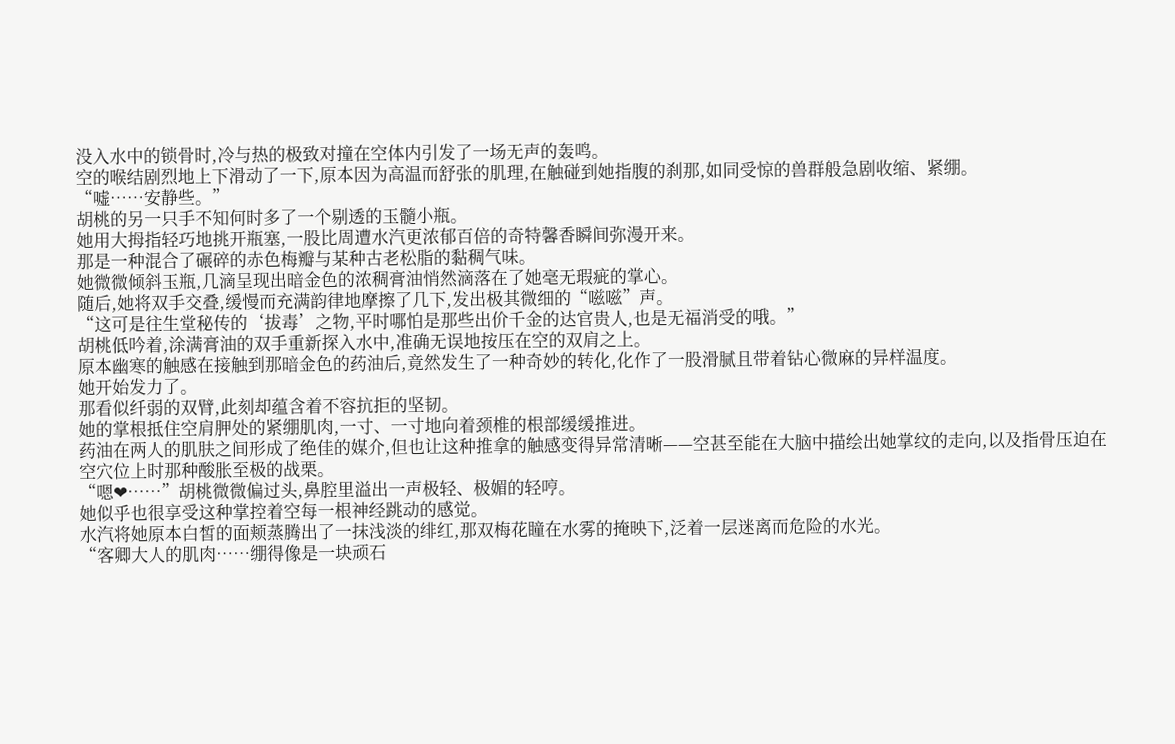没入水中的锁骨时,冷与热的极致对撞在空体内引发了一场无声的轰鸣。
空的喉结剧烈地上下滑动了一下,原本因为高温而舒张的肌理,在触碰到她指腹的刹那,如同受惊的兽群般急剧收缩、紧绷。
“嘘……安静些。”
胡桃的另一只手不知何时多了一个剔透的玉髓小瓶。
她用大拇指轻巧地挑开瓶塞,一股比周遭水汽更浓郁百倍的奇特馨香瞬间弥漫开来。
那是一种混合了碾碎的赤色梅瓣与某种古老松脂的黏稠气味。
她微微倾斜玉瓶,几滴呈现出暗金色的浓稠膏油悄然滴落在了她毫无瑕疵的掌心。
随后,她将双手交叠,缓慢而充满韵律地摩擦了几下,发出极其微细的“嗞嗞”声。
“这可是往生堂秘传的‘拔毒’之物,平时哪怕是那些出价千金的达官贵人,也是无福消受的哦。”
胡桃低吟着,涂满膏油的双手重新探入水中,准确无误地按压在空的双肩之上。
原本幽寒的触感在接触到那暗金色的药油后,竟然发生了一种奇妙的转化,化作了一股滑腻且带着钻心微麻的异样温度。
她开始发力了。
那看似纤弱的双臂,此刻却蕴含着不容抗拒的坚韧。
她的掌根抵住空肩胛处的紧绷肌肉,一寸、一寸地向着颈椎的根部缓缓推进。
药油在两人的肌肤之间形成了绝佳的媒介,但也让这种推拿的触感变得异常清晰——空甚至能在大脑中描绘出她掌纹的走向,以及指骨压迫在空穴位上时那种酸胀至极的战栗。
“嗯❤……”胡桃微微偏过头,鼻腔里溢出一声极轻、极媚的轻哼。
她似乎也很享受这种掌控着空每一根神经跳动的感觉。
水汽将她原本白皙的面颊蒸腾出了一抹浅淡的绯红,那双梅花瞳在水雾的掩映下,泛着一层迷离而危险的水光。
“客卿大人的肌肉……绷得像是一块顽石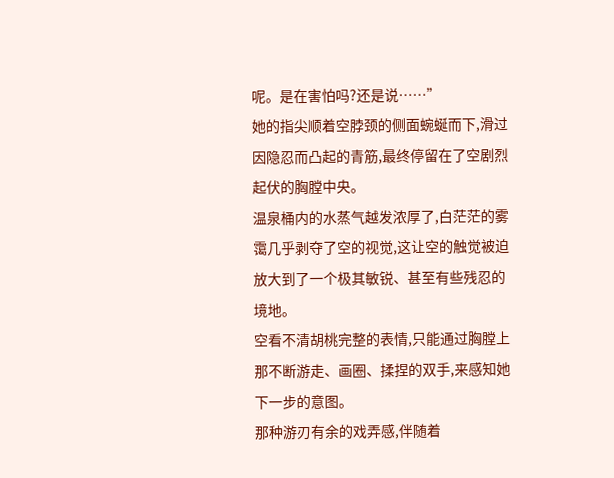呢。是在害怕吗?还是说……”
她的指尖顺着空脖颈的侧面蜿蜒而下,滑过因隐忍而凸起的青筋,最终停留在了空剧烈起伏的胸膛中央。
温泉桶内的水蒸气越发浓厚了,白茫茫的雾霭几乎剥夺了空的视觉,这让空的触觉被迫放大到了一个极其敏锐、甚至有些残忍的境地。
空看不清胡桃完整的表情,只能通过胸膛上那不断游走、画圈、揉捏的双手,来感知她下一步的意图。
那种游刃有余的戏弄感,伴随着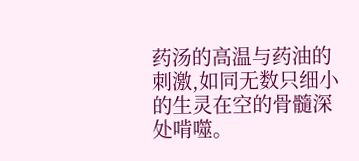药汤的高温与药油的刺激,如同无数只细小的生灵在空的骨髓深处啃噬。